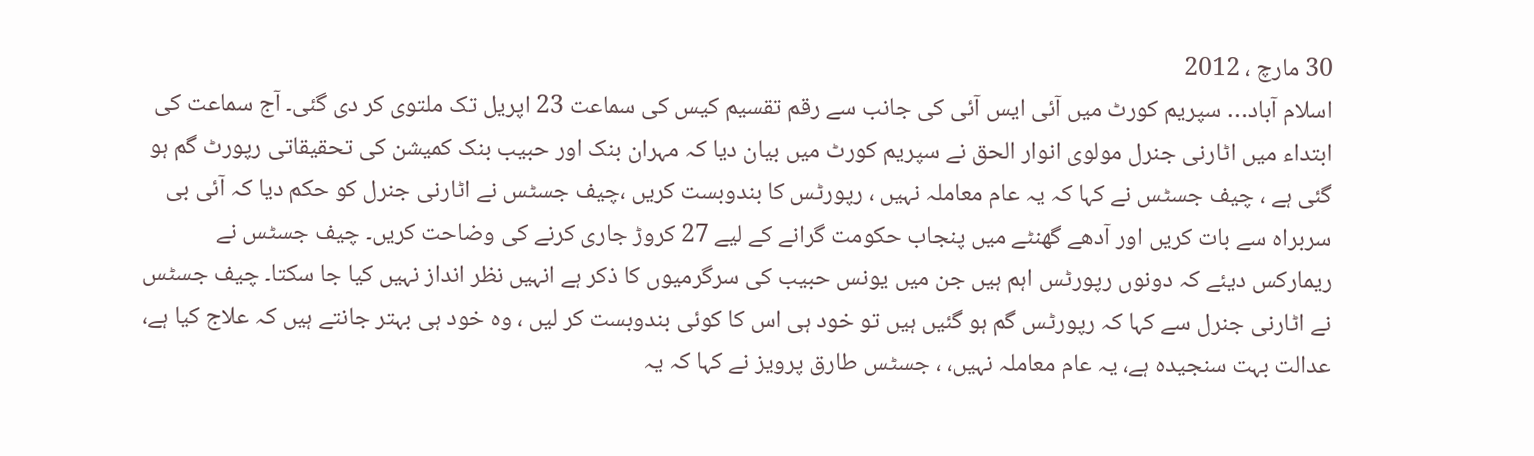30 مارچ ، 2012
اسلام آباد… سپریم کورٹ میں آئی ایس آئی کی جانب سے رقم تقسیم کیس کی سماعت 23 اپریل تک ملتوی کر دی گئی۔ آج سماعت کی ابتداء میں اٹارنی جنرل مولوی انوار الحق نے سپریم کورٹ میں بیان دیا کہ مہران بنک اور حبیب بنک کمیشن کی تحقیقاتی رپورٹ گم ہو گئی ہے ، چیف جسٹس نے کہا کہ یہ عام معاملہ نہیں ، رپورٹس کا بندوبست کریں ،چیف جسٹس نے اٹارنی جنرل کو حکم دیا کہ آئی بی سربراہ سے بات کریں اور آدھے گھنٹے میں پنجاب حکومت گرانے کے لیے 27 کروڑ جاری کرنے کی وضاحت کریں۔ چیف جسٹس نے ریمارکس دیئے کہ دونوں رپورٹس اہم ہیں جن میں یونس حبیب کی سرگرمیوں کا ذکر ہے انہیں نظر انداز نہیں کیا جا سکتا۔ چیف جسٹس نے اٹارنی جنرل سے کہا کہ رپورٹس گم ہو گئیں ہیں تو خود ہی اس کا کوئی بندوبست کر لیں ، وہ خود ہی بہتر جانتے ہیں کہ علاج کیا ہے، عدالت بہت سنجیدہ ہے، یہ عام معاملہ نہیں، ، جسٹس طارق پرویز نے کہا کہ یہ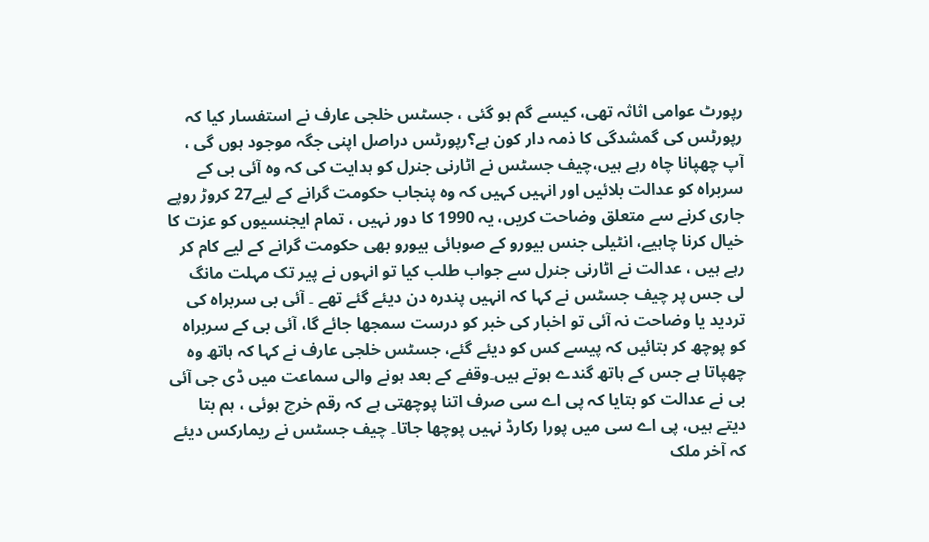رپورٹ عوامی اثاثہ تھی، کیسے گم ہو گئی ، جسٹس خلجی عارف نے استفسار کیا کہ رپورٹس کی گمشدگی کا ذمہ دار کون ہے؟رپورٹس دراصل اپنی جگہ موجود ہوں گی ، آپ چھپانا چاہ رہے ہیں،چیف جسٹس نے اٹارنی جنرل کو ہدایت کی کہ وہ آئی بی کے سربراہ کو عدالت بلائیں اور انہیں کہیں کہ وہ پنجاب حکومت گرانے کے لیے27 کروڑ روپے جاری کرنے سے متعلق وضاحت کریں، یہ 1990 کا دور نہیں ، تمام ایجنسیوں کو عزت کا خیال کرنا چاہیے، انٹیلی جنس بیورو کے صوبائی بیورو بھی حکومت گرانے کے لیے کام کر رہے ہیں ، عدالت نے اٹارنی جنرل سے جواب طلب کیا تو انہوں نے پیر تک مہلت مانگ لی جس پر چیف جسٹس نے کہا کہ انہیں پندرہ دن دیئے گئے تھے ۔ آئی بی سربراہ کی تردید یا وضاحت نہ آئی تو اخبار کی خبر کو درست سمجھا جائے گا، آئی بی کے سربراہ کو پوچھ کر بتائیں کہ پیسے کس کو دیئے گئے، جسٹس خلجی عارف نے کہا کہ ہاتھ وہ چھپاتا ہے جس کے ہاتھ گندے ہوتے ہیں۔وقفے کے بعد ہونے والی سماعت میں ڈی جی آئی بی نے عدالت کو بتایا کہ پی اے سی صرف اتنا پوچھتی ہے کہ رقم خرچ ہوئی ، ہم بتا دیتے ہیں، پی اے سی میں پورا رکارڈ نہیں پوچھا جاتا۔ چیف جسٹس نے ریمارکس دیئے کہ آخر ملک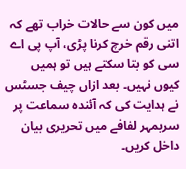میں کون سے حالات خراب تھے کہ اتنی رقم خرچ کرنا پڑی، آپ پی اے سی کو بتا سکتے ہیں تو ہمیں کیوں نہیں۔ بعد ازاں چیف جسٹس نے ہدایت کی کہ آئندہ سماعت پر سربمہر لفافے میں تحریری بیان داخل کریں۔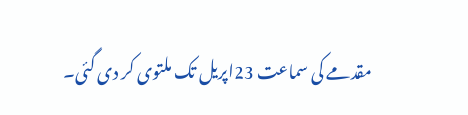مقدمے کی سماعت 23اپریل تک ملتوی کر دی گئی۔